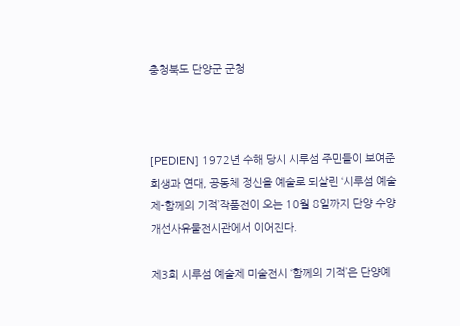충청북도 단양군 군청



[PEDIEN] 1972년 수해 당시 시루섬 주민들이 보여준 희생과 연대, 공동체 정신을 예술로 되살린 ‘시루섬 예술제-함께의 기적’작품전이 오는 10월 8일까지 단양 수양개선사유물전시관에서 이어진다.

제3회 시루섬 예술제 미술전시 ‘함께의 기적’은 단양예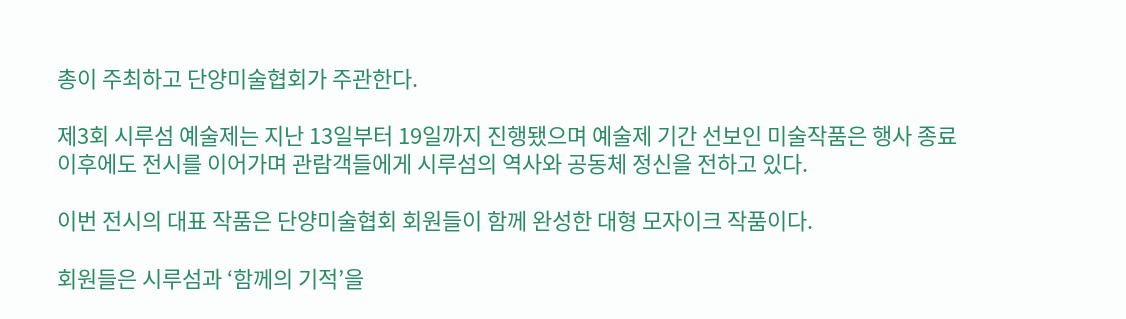총이 주최하고 단양미술협회가 주관한다.

제3회 시루섬 예술제는 지난 13일부터 19일까지 진행됐으며 예술제 기간 선보인 미술작품은 행사 종료 이후에도 전시를 이어가며 관람객들에게 시루섬의 역사와 공동체 정신을 전하고 있다.

이번 전시의 대표 작품은 단양미술협회 회원들이 함께 완성한 대형 모자이크 작품이다.

회원들은 시루섬과 ‘함께의 기적’을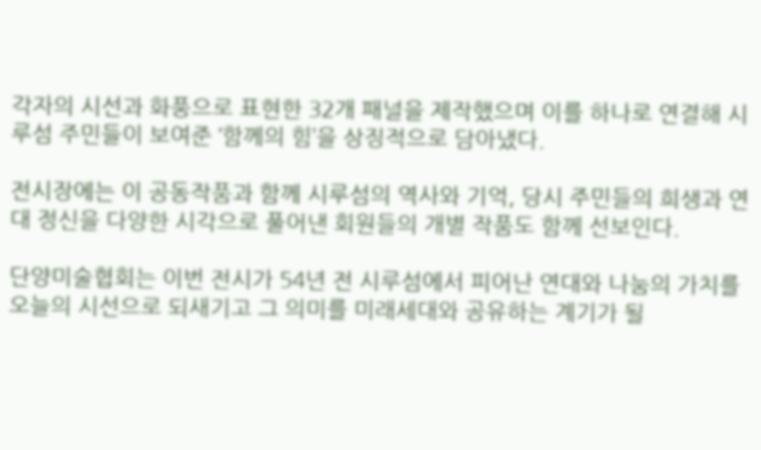각자의 시선과 화풍으로 표현한 32개 패널을 제작했으며 이를 하나로 연결해 시루섬 주민들이 보여준 ‘함께의 힘’을 상징적으로 담아냈다.

전시장에는 이 공동작품과 함께 시루섬의 역사와 기억, 당시 주민들의 희생과 연대 정신을 다양한 시각으로 풀어낸 회원들의 개별 작품도 함께 선보인다.

단양미술협회는 이번 전시가 54년 전 시루섬에서 피어난 연대와 나눔의 가치를 오늘의 시선으로 되새기고 그 의미를 미래세대와 공유하는 계기가 될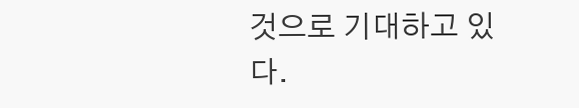것으로 기대하고 있다.